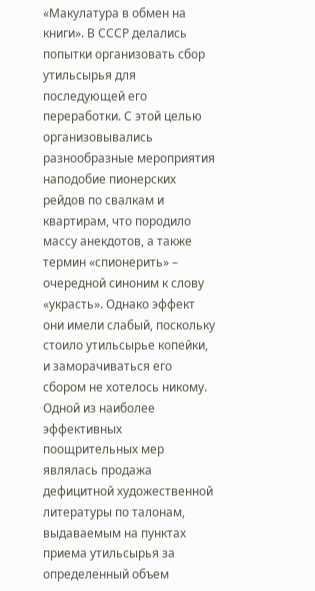«Макулатура в обмен на книги». В СССР делались попытки организовать сбор утильсырья для последующей его переработки. С этой целью организовывались разнообразные мероприятия наподобие пионерских рейдов по свалкам и квартирам, что породило массу анекдотов, а также термин «спионерить» – очередной синоним к слову «украсть». Однако эффект они имели слабый, поскольку стоило утильсырье копейки, и заморачиваться его сбором не хотелось никому. Одной из наиболее эффективных поощрительных мер являлась продажа дефицитной художественной литературы по талонам, выдаваемым на пунктах приема утильсырья за определенный объем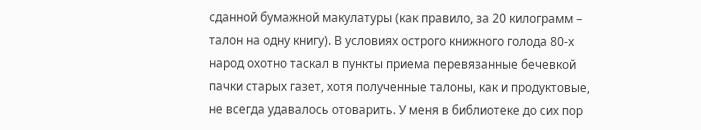сданной бумажной макулатуры (как правило, за 20 килограмм – талон на одну книгу). В условиях острого книжного голода 80-х народ охотно таскал в пункты приема перевязанные бечевкой пачки старых газет, хотя полученные талоны, как и продуктовые, не всегда удавалось отоварить. У меня в библиотеке до сих пор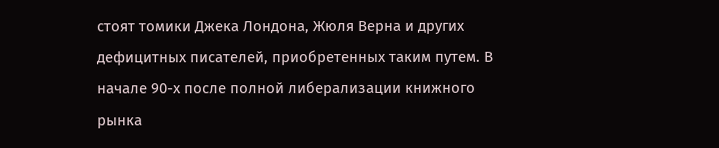стоят томики Джека Лондона, Жюля Верна и других дефицитных писателей, приобретенных таким путем. В начале 90-х после полной либерализации книжного рынка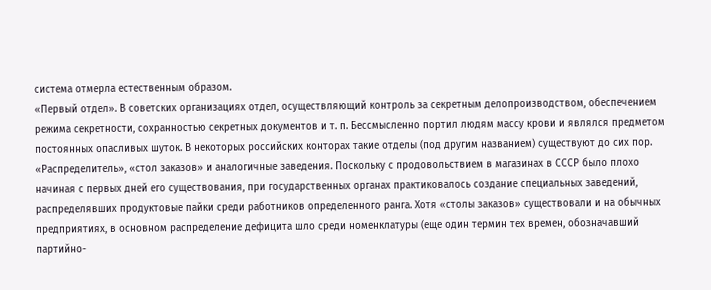система отмерла естественным образом.
«Первый отдел». В советских организациях отдел, осуществляющий контроль за секретным делопроизводством, обеспечением режима секретности, сохранностью секретных документов и т. п. Бессмысленно портил людям массу крови и являлся предметом постоянных опасливых шуток. В некоторых российских конторах такие отделы (под другим названием) существуют до сих пор.
«Распределитель», «стол заказов» и аналогичные заведения. Поскольку с продовольствием в магазинах в СССР было плохо начиная с первых дней его существования, при государственных органах практиковалось создание специальных заведений, распределявших продуктовые пайки среди работников определенного ранга. Хотя «столы заказов» существовали и на обычных предприятиях, в основном распределение дефицита шло среди номенклатуры (еще один термин тех времен, обозначавший партийно-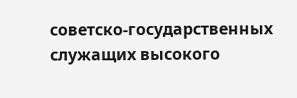советско-государственных служащих высокого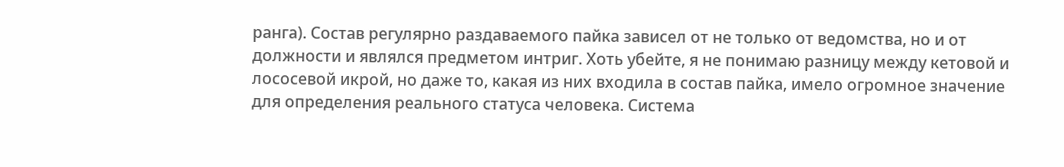ранга). Состав регулярно раздаваемого пайка зависел от не только от ведомства, но и от должности и являлся предметом интриг. Хоть убейте, я не понимаю разницу между кетовой и лососевой икрой, но даже то, какая из них входила в состав пайка, имело огромное значение для определения реального статуса человека. Система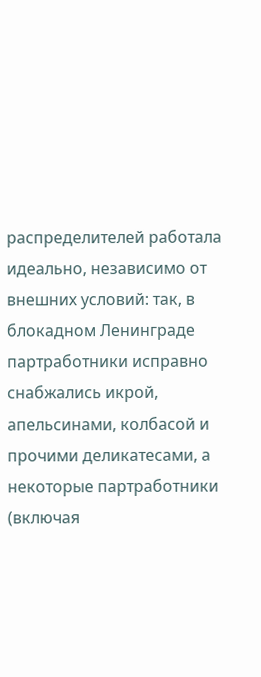распределителей работала идеально, независимо от внешних условий: так, в блокадном Ленинграде партработники исправно снабжались икрой, апельсинами, колбасой и прочими деликатесами, а некоторые партработники (включая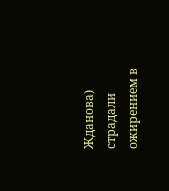Жданова) страдали ожирением в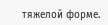тяжелой форме.